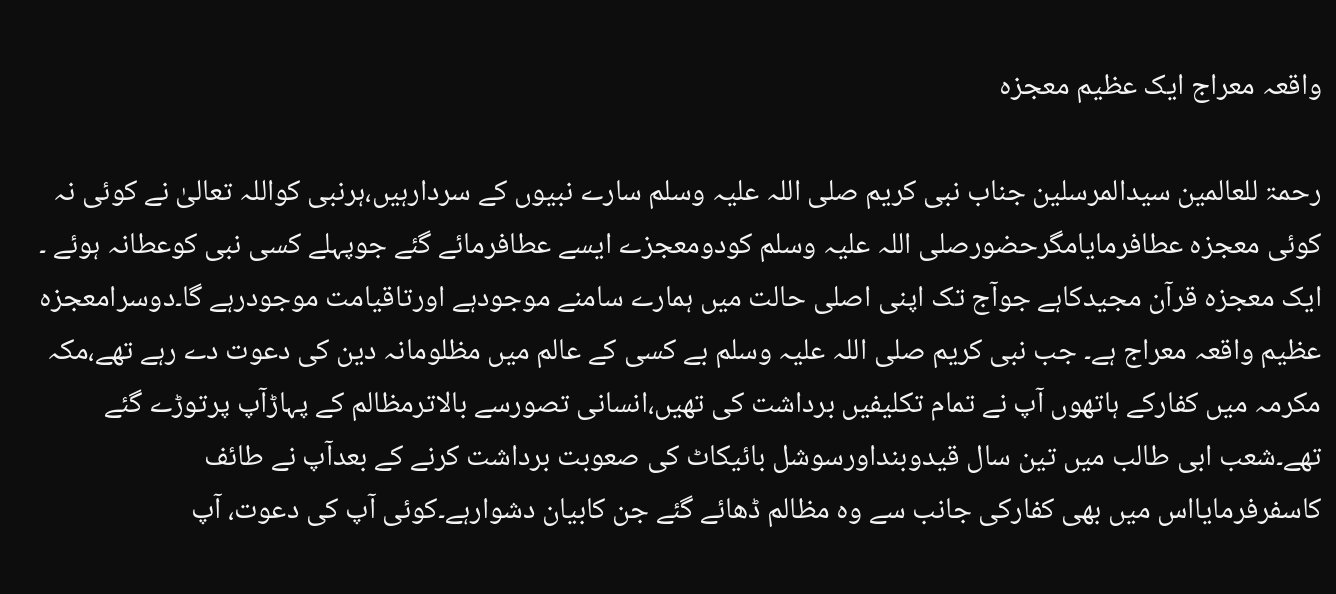واقعہ معراج ایک عظیم معجزہ

رحمۃ للعالمین سیدالمرسلین جناب نبی کریم صلی اللہ علیہ وسلم سارے نبیوں کے سردارہیں،ہرنبی کواللہ تعالیٰ نے کوئی نہ کوئی معجزہ عطافرمایامگرحضورصلی اللہ علیہ وسلم کودومعجزے ایسے عطافرمائے گئے جوپہلے کسی نبی کوعطانہ ہوئے ۔
ایک معجزہ قرآن مجیدکاہے جوآج تک اپنی اصلی حالت میں ہمارے سامنے موجودہے اورتاقیامت موجودرہے گا۔دوسرامعجزہ عظیم واقعہ معراج ہے۔ جب نبی کریم صلی اللہ علیہ وسلم بے کسی کے عالم میں مظلومانہ دین کی دعوت دے رہے تھے،مکہ مکرمہ میں کفارکے ہاتھوں آپ نے تمام تکلیفیں برداشت کی تھیں،انسانی تصورسے بالاترمظالم کے پہاڑآپ پرتوڑے گئے تھے۔شعب ابی طالب میں تین سال قیدوبنداورسوشل بائیکاٹ کی صعوبت برداشت کرنے کے بعدآپ نے طائف کاسفرفرمایااس میں بھی کفارکی جانب سے وہ مظالم ڈھائے گئے جن کابیان دشوارہے۔کوئی آپ کی دعوت، آپ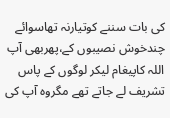کی بات سننے کوتیارنہ تھاسوائے چندخوش نصیبوں کے،پھربھی آپ اللہ کاپیغام لیکر لوگوں کے پاس تشریف لے جاتے تھے مگروہ آپ کی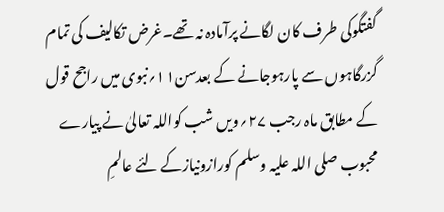گفتگوکی طرف کان لگانے پرآمادہ نہ تھے۔غرض تکالیف کی تمام گزرگاہوں سے پارہوجانے کے بعدسن۱۱؍نبوی میں راجح قول کے مطابق ماہ رجب ۲۷؍ویں شب کواللہ تعالیٰ نے پیارے محبوب صلی اللہ علیہ وسلم کورازونیازکے لئے عالمِ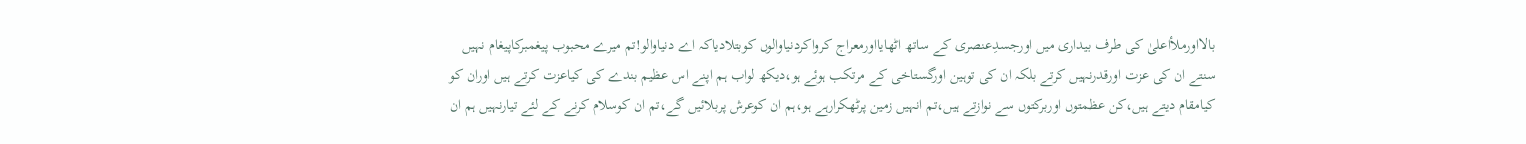بالااورملأاعلیٰ کی طرف بیداری میں اورجسدِعنصری کے ساتھ اٹھایااورمعراج کرواکردنیاوالوں کوبتلادیاکہ اے دنیاوالو!تم میرے محبوب پیغمبرکاپیغام نہیں سنتے ان کی عزت اورقدرنہیں کرتے بلکہ ان کی توہین اورگستاخی کے مرتکب ہوئے ہو،دیکھ لواب ہم اپنے اس عظیم بندے کی کیاعزت کرتے ہیں اوران کو کیامقام دیتے ہیں،کن عظمتوں اوربرکتوں سے نوازتے ہیں،تم انہیں زمین پرٹھکرارہے ہو،ہم ان کوعرش پربلائیں گے،تم ان کوسلام کرنے کے لئے تیارنہیں ہم ان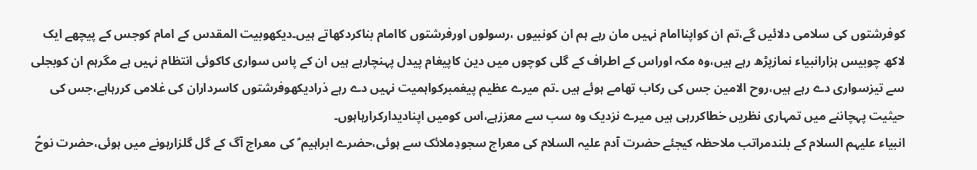کوفرشتوں کی سلامی دلائیں گے،تم ان کواپناامام نہیں مان رہے ہم ان کونبیوں ،رسولوں اورفرشتوں کاامام بناکردکھاتے ہیں۔دیکھوبیت المقدس کے امام کوجس کے پیچھے ایک لاکھ چوبیس ہزارانبیاء نمازپڑھ رہے ہیں،وہ مکہ اوراس کے اطراف کے گلی کوچوں میں دین کاپیغام پیدل پہنچارہے ہیں ان کے پاس سواری کاکوئی انتظام نہیں ہے مگرہم ان کوبجلی سے تیزسواری دے رہے ہیں،روح الامین جس کی رکاب تھامے ہوئے ہیں ۔تم میرے عظیم پیغمبرکواہمیت نہیں دے رہے ذرادیکھوفرشتوں کاسرداران کی غلامی کررہاہے،جس کی حیثیت پہچاننے میں تمہاری نظریں خطاکررہی ہیں میرے نزدیک وہ سب سے معززہے،اس کومیں اپنادیدارکرارہاہوں۔
انبیاء علیہم السلام کے بلندمراتب ملاحظہ کیجئے حضرت آدم علیہ السلام کی معراج سجودِملائک سے ہوئی،حضرے ابراہیم ؑ کی معراج آگ کے گل گلزارہونے میں ہوئی،حضرت نوحؑ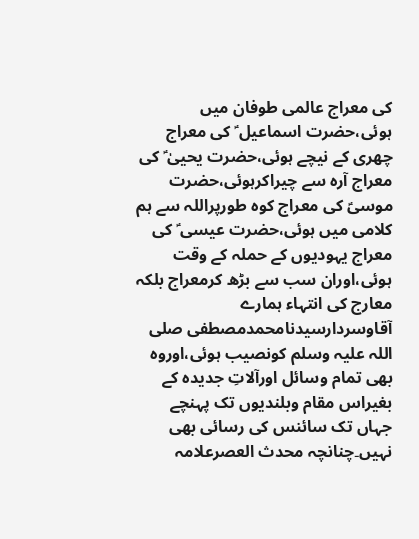کی معراج عالمی طوفان میں ہوئی،حضرت اسماعیل ؑ کی معراج چھری کے نیچے ہوئی،حضرت یحییٰ ؑ کی معراج آرہ سے چیراکرہوئی،حضرت موسیؑ کی معراج کوہ طورپراللہ سے ہم کلامی میں ہوئی،حضرت عیسی ؑ کی معراج یہودیوں کے حملہ کے وقت ہوئی،اوران سب سے بڑھ کرمعراج بلکہ معارج کی انتہاء ہمارے آقاوسردارسیدنامحمدمصطفی صلی اللہ علیہ وسلم کونصیب ہوئی،اوروہ بھی تمام وسائل اورآلاتِ جدیدہ کے بغیراس مقام وبلندیوں تک پہنچے جہاں تک سائنس کی رسائی بھی نہیں۔چنانچہ محدث العصرعلامہ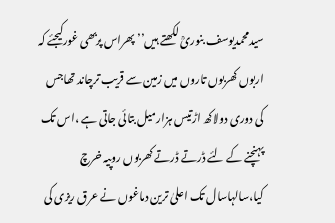سیدمحمدیوسف بنوریؒ لکھتے ہیں’’پھراس پربھی غورکیجئے کہ اربوں کھربوں تاروں میں زمین سے قریب ترچاند تھاجس کی دوری دولاکھ اڑتیس ہزارمیل بتائی جاتی ہے ،اس تک پہنچنے کے لئے ڈرتے ڈرتے کھربوں روپیہ خرچ کیا،سالہاسال تک اعلیٰ ترین دماغوں نے عرق ریزی کی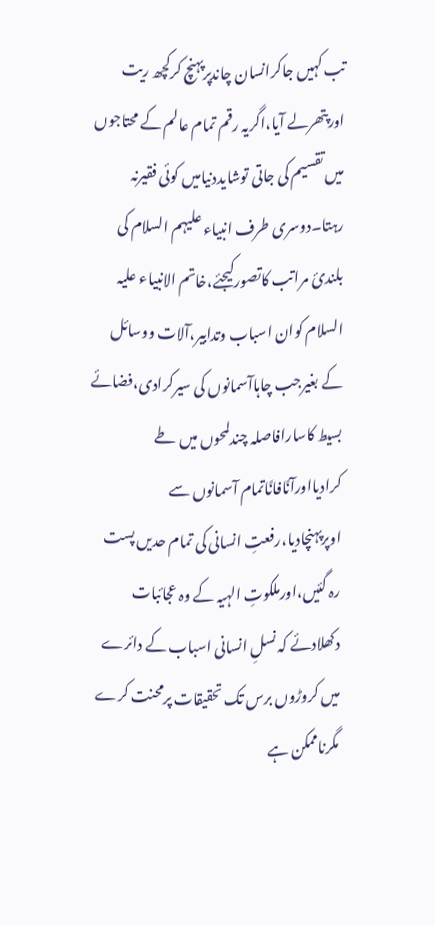تب کہیں جاکرانسان چاندپرپہنچ کرکچھ ریت اورپتھرلے آیا،اگریہ رقم تمام عالم کے محتاجوں میں تقسیم کی جاتی توشایددنیامیں کوئی فقیرنہ رہتا۔دوسری طرف انبیاء علیہم السلام کی بلندئ مراتب کاتصورکیجئے،خاتم الانبیاء علیہ السلام کوان اسباب وتدابیر،آلات ووسائل کے بغیرجب چاہاآسمانوں کی سیرکرادی،فضائے بسیط کاسارافاصلہ چندلمحوں میں طے کرادیااورآنًافانًاتمام آسمانوں سے اوپرپہنچادیا،رفعتِ انسانی کی تمام حدیں پست رہ گئیں،اورملکوتِ الہیہ کے وہ عجائبات دکھلادئے کہ نسلِ انسانی اسباب کے دائرے میں کروڑوں برس تک تحقیقات پرمحنت کرے مگرناممکن ہے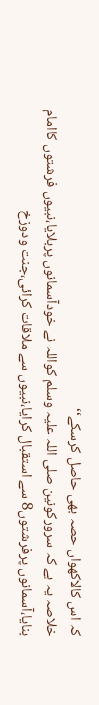کہ اس کالاکھواں حصہ بھی حاصل کرسکے‘‘
خلاصہ یہ ہے کہ سرورکونین صلی اللہ علیہ وسلم کواللہ نے خودآسمانوں پربلایا،نبیوں فرشتوں کاامام بنایا،آسمانوں پرفرشتوں8 سے استقبال کرایا،نبیوں سے ملاقات کرائی،جنت ودوزخ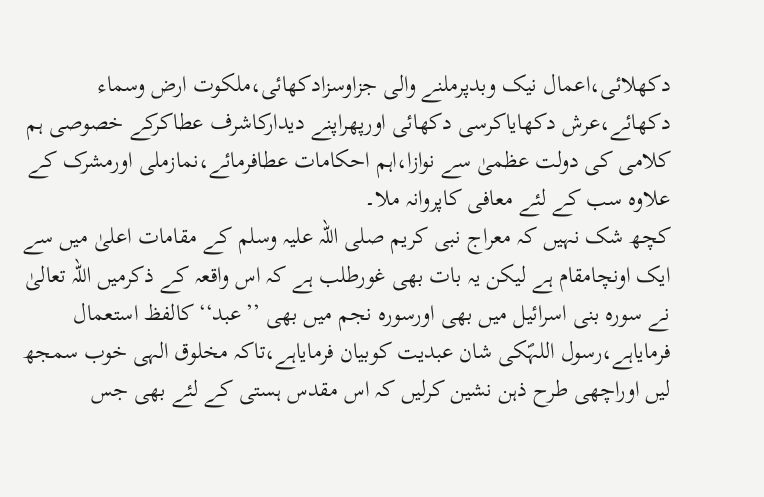دکھلائی،اعمال نیک وبدپرملنے والی جزاوسزادکھائی،ملکوت ارض وسماء دکھائے،عرش دکھایاکرسی دکھائی اورپھراپنے دیدارکاشرف عطاکرکے خصوصی ہم کلامی کی دولت عظمیٰ سے نوازا،اہم احکامات عطافرمائے،نمازملی اورمشرک کے علاوہ سب کے لئے معافی کاپروانہ ملا۔
کچھ شک نہیں کہ معراج نبی کریم صلی اللہ علیہ وسلم کے مقامات اعلیٰ میں سے ایک اونچامقام ہے لیکن یہ بات بھی غورطلب ہے کہ اس واقعہ کے ذکرمیں اللہ تعالیٰ نے سورہ بنی اسرائیل میں بھی اورسورہ نجم میں بھی ’’عبد‘‘کالفظ استعمال فرمایاہے،رسول اللہؐکی شان عبدیت کوبیان فرمایاہے،تاکہ مخلوق الہی خوب سمجھ لیں اوراچھی طرح ذہن نشین کرلیں کہ اس مقدس ہستی کے لئے بھی جس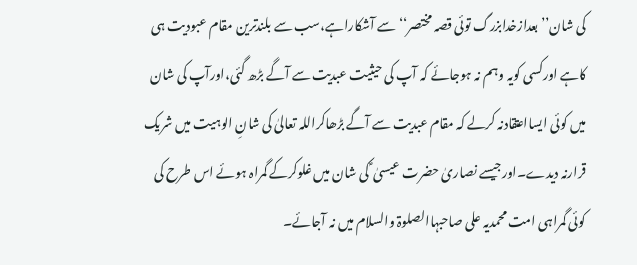کی شان’’بعدازخدابزرگ توئی قصہ مختصر‘‘سے آشکاراہے،سب سے بلندترین مقام عبودیت ہی کاہے اورکسی کویہ وہم نہ ہوجائے کہ آپ کی حیثیت عبدیت سے آگے بڑھ گئی،اورآپ کی شان میں کوئی ایسااعتقادنہ کرلے کہ مقام عبدیت سے آگے بڑھاکراللہ تعالیٰ کی شانِ الوہیت میں شریک قرارنہ دیدے۔اورجیسے نصاریٰ حضرت عیسیٰ ؑ کی شان میں غلوکرکے گمراہ ہوئے اس طرح کی کوئی گمراہی امت محمدیہ علی صاحبہاالصلوۃ والسلام میں نہ آجائے۔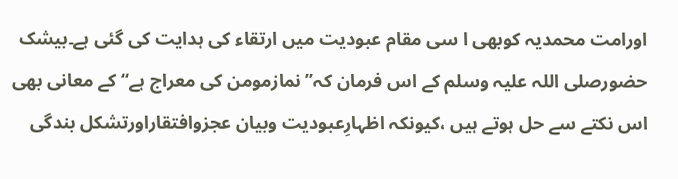اورامت محمدیہ کوبھی ا سی مقام عبودیت میں ارتقاء کی ہدایت کی گئی ہے۔بیشک حضورصلی اللہ علیہ وسلم کے اس فرمان کہ’’نمازمومن کی معراج ہے‘‘کے معانی بھی اس نکتے سے حل ہوتے ہیں ،کیونکہ اظہارِعبودیت وبیان عجزوافتقاراورتشکل بندگی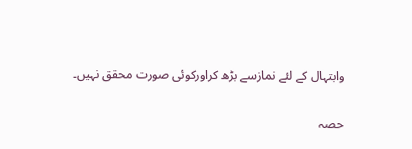وابتہال کے لئے نمازسے بڑھ کراورکوئی صورت محقق نہیں۔

حصہ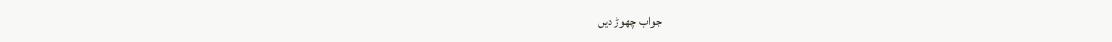جواب چھوڑ دیں